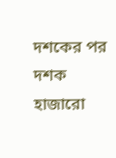দশকের পর দশক হাজারো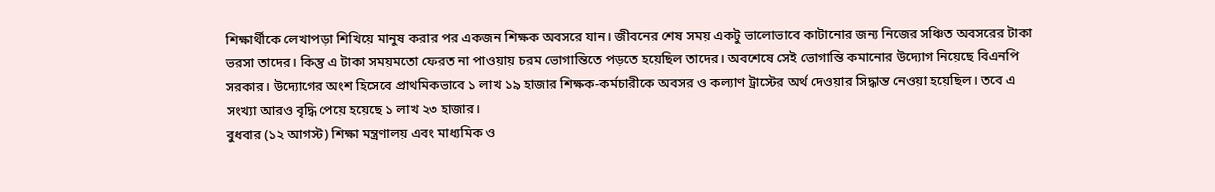শিক্ষার্থীকে লেখাপড়া শিখিয়ে মানুষ করার পর একজন শিক্ষক অবসরে যান। জীবনের শেষ সময় একটু ভালোভাবে কাটানোর জন্য নিজের সঞ্চিত অবসরের টাকা ভরসা তাদের। কিন্তু এ টাকা সময়মতো ফেরত না পাওয়ায় চরম ভোগান্তিতে পড়তে হয়েছিল তাদের। অবশেষে সেই ভোগান্তি কমানোর উদ্যোগ নিয়েছে বিএনপি সরকার। উদ্যোগের অংশ হিসেবে প্রাথমিকভাবে ১ লাখ ১৯ হাজার শিক্ষক-কর্মচারীকে অবসর ও কল্যাণ ট্রাস্টের অর্থ দেওয়ার সিদ্ধান্ত নেওয়া হয়েছিল। তবে এ সংখ্যা আরও বৃদ্ধি পেয়ে হয়েছে ১ লাখ ২৩ হাজার।
বুধবার (১২ আগস্ট) শিক্ষা মন্ত্রণালয় এবং মাধ্যমিক ও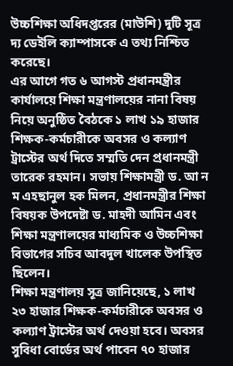উচ্চশিক্ষা অধিদপ্তরের (মাউশি) দুটি সূত্র দ্য ডেইলি ক্যাম্পাসকে এ তথ্য নিশ্চিত করেছে।
এর আগে গত ৬ আগস্ট প্রধানমন্ত্রীর কার্যালয়ে শিক্ষা মন্ত্রণালয়ের নানা বিষয় নিয়ে অনুষ্ঠিত বৈঠকে ১ লাখ ১৯ হাজার শিক্ষক-কর্মচারীকে অবসর ও কল্যাণ ট্রাস্টের অর্থ দিতে সম্মতি দেন প্রধানমন্ত্রী তারেক রহমান। সভায় শিক্ষামন্ত্রী ড. আ ন ম এহছানুল হক মিলন, প্রধানমন্ত্রীর শিক্ষা বিষয়ক উপদেষ্টা ড. মাহদী আমিন এবং শিক্ষা মন্ত্রণালয়ের মাধ্যমিক ও উচ্চশিক্ষা বিভাগের সচিব আবদুল খালেক উপস্থিত ছিলেন।
শিক্ষা মন্ত্রণালয় সূত্র জানিয়েছে, ১ লাখ ২৩ হাজার শিক্ষক-কর্মচারীকে অবসর ও কল্যাণ ট্রাস্টের অর্থ দেওয়া হবে। অবসর সুবিধা বোর্ডের অর্থ পাবেন ৭০ হাজার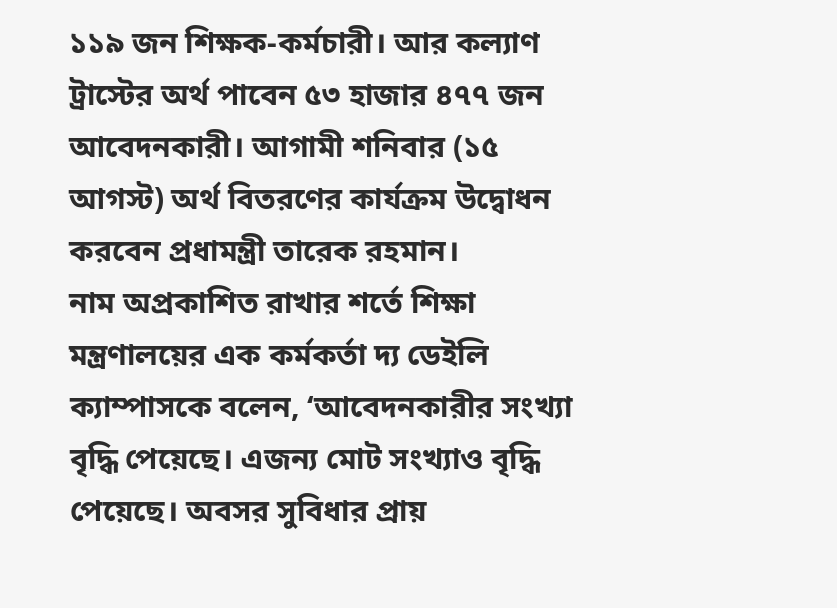১১৯ জন শিক্ষক-কর্মচারী। আর কল্যাণ ট্রাস্টের অর্থ পাবেন ৫৩ হাজার ৪৭৭ জন আবেদনকারী। আগামী শনিবার (১৫ আগস্ট) অর্থ বিতরণের কার্যক্রম উদ্বোধন করবেন প্রধামন্ত্রী তারেক রহমান।
নাম অপ্রকাশিত রাখার শর্তে শিক্ষা মন্ত্রণালয়ের এক কর্মকর্তা দ্য ডেইলি ক্যাম্পাসকে বলেন, ‘আবেদনকারীর সংখ্যা বৃদ্ধি পেয়েছে। এজন্য মোট সংখ্যাও বৃদ্ধি পেয়েছে। অবসর সুবিধার প্রায়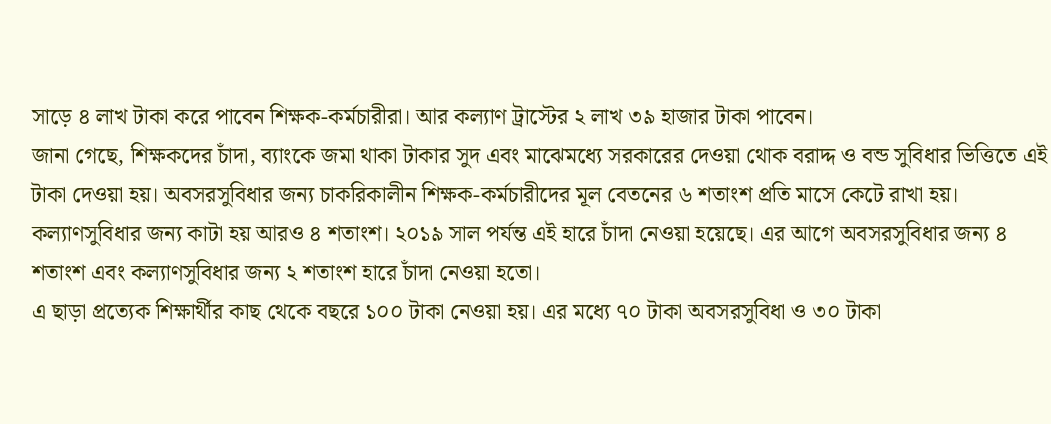সাড়ে ৪ লাখ টাকা করে পাবেন শিক্ষক-কর্মচারীরা। আর কল্যাণ ট্রাস্টের ২ লাখ ৩৯ হাজার টাকা পাবেন।
জানা গেছে, শিক্ষকদের চাঁদা, ব্যাংকে জমা থাকা টাকার সুদ এবং মাঝেমধ্যে সরকারের দেওয়া থোক বরাদ্দ ও বন্ড সুবিধার ভিত্তিতে এই টাকা দেওয়া হয়। অবসরসুবিধার জন্য চাকরিকালীন শিক্ষক-কর্মচারীদের মূল বেতনের ৬ শতাংশ প্রতি মাসে কেটে রাখা হয়। কল্যাণসুবিধার জন্য কাটা হয় আরও ৪ শতাংশ। ২০১৯ সাল পর্যন্ত এই হারে চাঁদা নেওয়া হয়েছে। এর আগে অবসরসুবিধার জন্য ৪ শতাংশ এবং কল্যাণসুবিধার জন্য ২ শতাংশ হারে চাঁদা নেওয়া হতো।
এ ছাড়া প্রত্যেক শিক্ষার্থীর কাছ থেকে বছরে ১০০ টাকা নেওয়া হয়। এর মধ্যে ৭০ টাকা অবসরসুবিধা ও ৩০ টাকা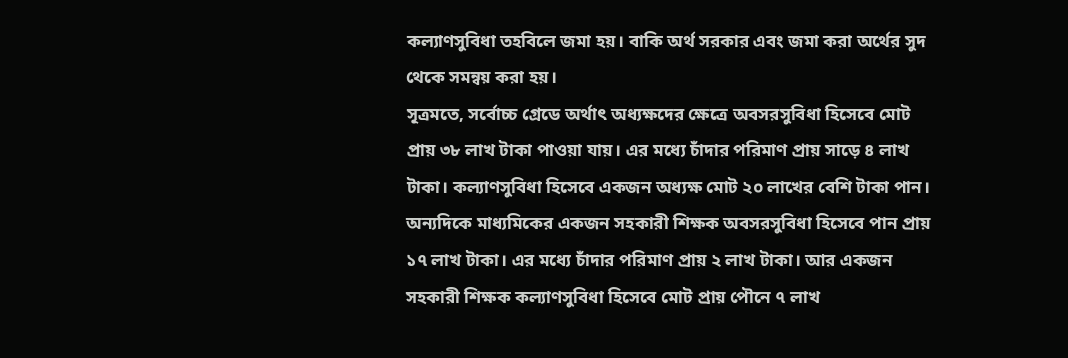কল্যাণসুবিধা তহবিলে জমা হয়। বাকি অর্থ সরকার এবং জমা করা অর্থের সুদ থেকে সমন্বয় করা হয়।
সূত্রমতে, সর্বোচ্চ গ্রেডে অর্থাৎ অধ্যক্ষদের ক্ষেত্রে অবসরসুবিধা হিসেবে মোট প্রায় ৩৮ লাখ টাকা পাওয়া যায়। এর মধ্যে চাঁদার পরিমাণ প্রায় সাড়ে ৪ লাখ টাকা। কল্যাণসুবিধা হিসেবে একজন অধ্যক্ষ মোট ২০ লাখের বেশি টাকা পান। অন্যদিকে মাধ্যমিকের একজন সহকারী শিক্ষক অবসরসুবিধা হিসেবে পান প্রায় ১৭ লাখ টাকা। এর মধ্যে চাঁদার পরিমাণ প্রায় ২ লাখ টাকা। আর একজন সহকারী শিক্ষক কল্যাণসুবিধা হিসেবে মোট প্রায় পৌনে ৭ লাখ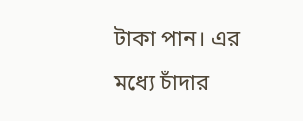টাকা পান। এর মধ্যে চাঁদার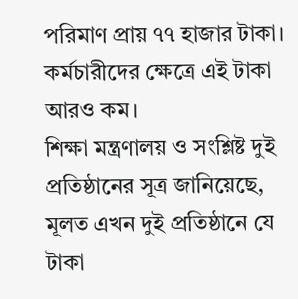পরিমাণ প্রায় ৭৭ হাজার টাকা। কর্মচারীদের ক্ষেত্রে এই টাকা আরও কম।
শিক্ষা মন্ত্রণালয় ও সংশ্লিষ্ট দুই প্রতিষ্ঠানের সূত্র জানিয়েছে, মূলত এখন দুই প্রতিষ্ঠানে যে টাকা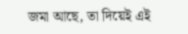জমা আছে, তা দিয়েই এই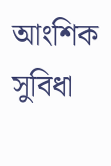আংশিক সুবিধা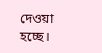দেওয়া হচ্ছে।